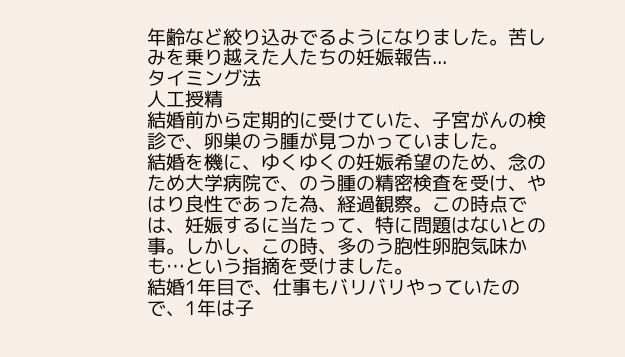年齢など絞り込みでるようになりました。苦しみを乗り越えた人たちの妊娠報告...
タイミング法
人工授精
結婚前から定期的に受けていた、子宮がんの検診で、卵巣のう腫が見つかっていました。
結婚を機に、ゆくゆくの妊娠希望のため、念のため大学病院で、のう腫の精密検査を受け、やはり良性であった為、経過観察。この時点では、妊娠するに当たって、特に問題はないとの事。しかし、この時、多のう胞性卵胞気味かも…という指摘を受けました。
結婚1年目で、仕事もバリバリやっていたので、1年は子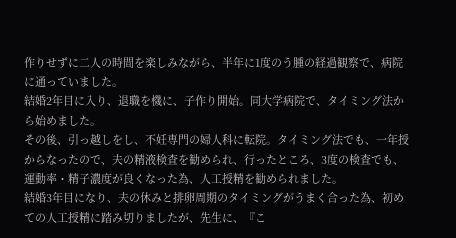作りせずに二人の時間を楽しみながら、半年に1度のう腫の経過観察で、病院に通っていました。
結婚2年目に入り、退職を機に、子作り開始。同大学病院で、タイミング法から始めました。
その後、引っ越しをし、不妊専門の婦人科に転院。タイミング法でも、一年授からなったので、夫の精液検査を勧められ、行ったところ、3度の検査でも、運動率・精子濃度が良くなった為、人工授精を勧められました。
結婚3年目になり、夫の休みと排卵周期のタイミングがうまく合った為、初めての人工授精に踏み切りましたが、先生に、『こ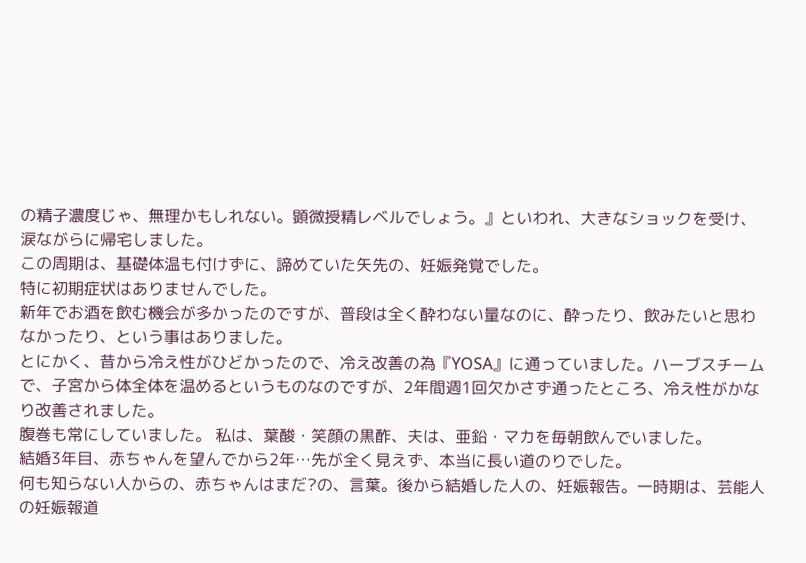の精子濃度じゃ、無理かもしれない。顕微授精レベルでしょう。』といわれ、大きなショックを受け、涙ながらに帰宅しました。
この周期は、基礎体温も付けずに、諦めていた矢先の、妊娠発覚でした。
特に初期症状はありませんでした。
新年でお酒を飲む機会が多かったのですが、普段は全く酔わない量なのに、酔ったり、飲みたいと思わなかったり、という事はありました。
とにかく、昔から冷え性がひどかったので、冷え改善の為『YOSA』に通っていました。ハーブスチームで、子宮から体全体を温めるというものなのですが、2年間週1回欠かさず通ったところ、冷え性がかなり改善されました。
腹巻も常にしていました。 私は、葉酸・笑顔の黒酢、夫は、亜鉛・マカを毎朝飲んでいました。
結婚3年目、赤ちゃんを望んでから2年…先が全く見えず、本当に長い道のりでした。
何も知らない人からの、赤ちゃんはまだ?の、言葉。後から結婚した人の、妊娠報告。一時期は、芸能人の妊娠報道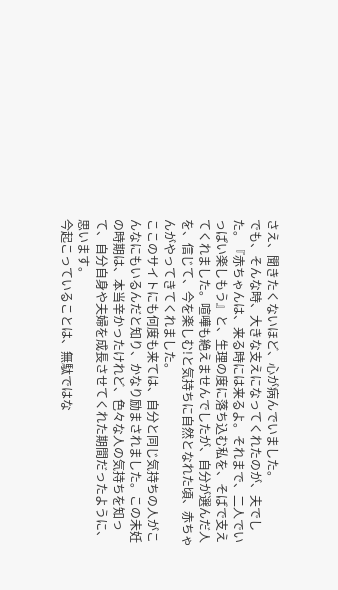さえ、聞きたくないほど、心が病んでいました。
でも、そんな時、大きな支えになってくれたのが、夫でした。『赤ちゃんは、来る時には来るよ。それまで、二人でいっぱい楽しもう』と、生理の度に落ち込む私を、そばで支えてくれました。喧嘩も絶えませんでしたが、自分が選んだ人を、信じて、今を楽しむ!と気持ちに自然となれた頃、赤ちゃんがやってきてくれました。
ここのサイトにも何度も来ては、自分と同じ気持ちの人がこんなにもいるんだと知り、かなり励まされました。この未妊の時期は、本当辛かったけれど、色々な人の気持ちを知って、自分自身や夫婦を成長させてくれた期間だったように、思います。
今起こっていることは、無駄ではな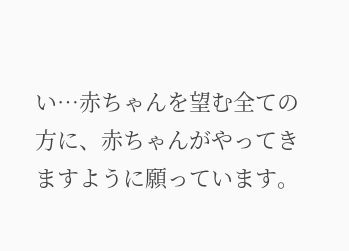い…赤ちゃんを望む全ての方に、赤ちゃんがやってきますように願っています。